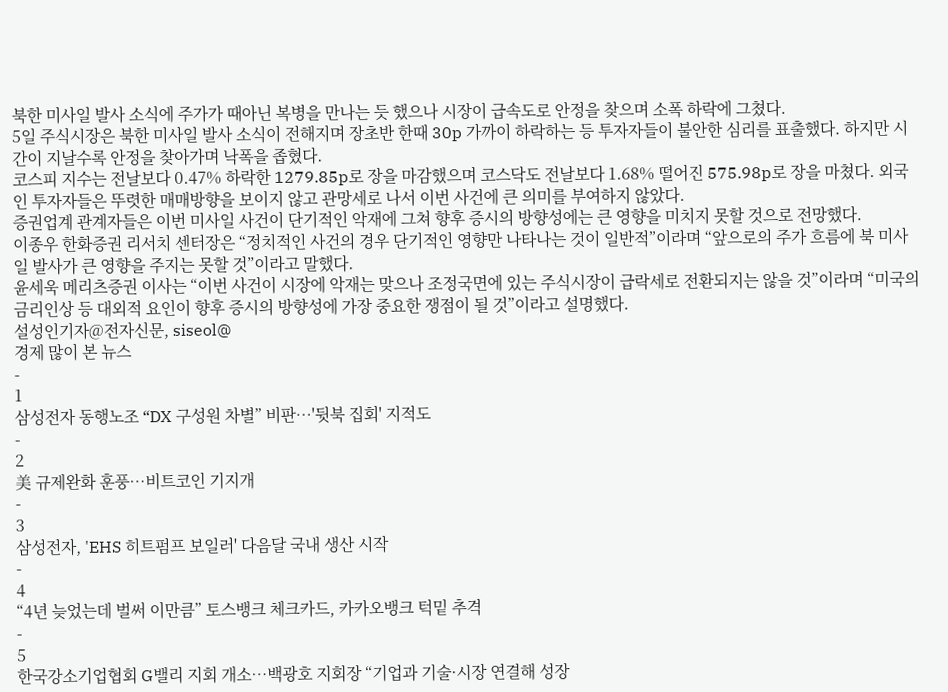북한 미사일 발사 소식에 주가가 때아닌 복병을 만나는 듯 했으나 시장이 급속도로 안정을 찾으며 소폭 하락에 그쳤다.
5일 주식시장은 북한 미사일 발사 소식이 전해지며 장초반 한때 30p 가까이 하락하는 등 투자자들이 불안한 심리를 표출했다. 하지만 시간이 지날수록 안정을 찾아가며 낙폭을 좁혔다.
코스피 지수는 전날보다 0.47% 하락한 1279.85p로 장을 마감했으며 코스닥도 전날보다 1.68% 떨어진 575.98p로 장을 마쳤다. 외국인 투자자들은 뚜렷한 매매방향을 보이지 않고 관망세로 나서 이번 사건에 큰 의미를 부여하지 않았다.
증권업계 관계자들은 이번 미사일 사건이 단기적인 악재에 그쳐 향후 증시의 방향성에는 큰 영향을 미치지 못할 것으로 전망했다.
이종우 한화증권 리서치 센터장은 “정치적인 사건의 경우 단기적인 영향만 나타나는 것이 일반적”이라며 “앞으로의 주가 흐름에 북 미사일 발사가 큰 영향을 주지는 못할 것”이라고 말했다.
윤세욱 메리츠증권 이사는 “이번 사건이 시장에 악재는 맞으나 조정국면에 있는 주식시장이 급락세로 전환되지는 않을 것”이라며 “미국의 금리인상 등 대외적 요인이 향후 증시의 방향성에 가장 중요한 쟁점이 될 것”이라고 설명했다.
설성인기자@전자신문, siseol@
경제 많이 본 뉴스
-
1
삼성전자 동행노조 “DX 구성원 차별” 비판…'뒷북 집회' 지적도
-
2
美 규제완화 훈풍…비트코인 기지개
-
3
삼성전자, 'EHS 히트펌프 보일러' 다음달 국내 생산 시작
-
4
“4년 늦었는데 벌써 이만큼” 토스뱅크 체크카드, 카카오뱅크 턱밑 추격
-
5
한국강소기업협회 G밸리 지회 개소…백광호 지회장 “기업과 기술·시장 연결해 성장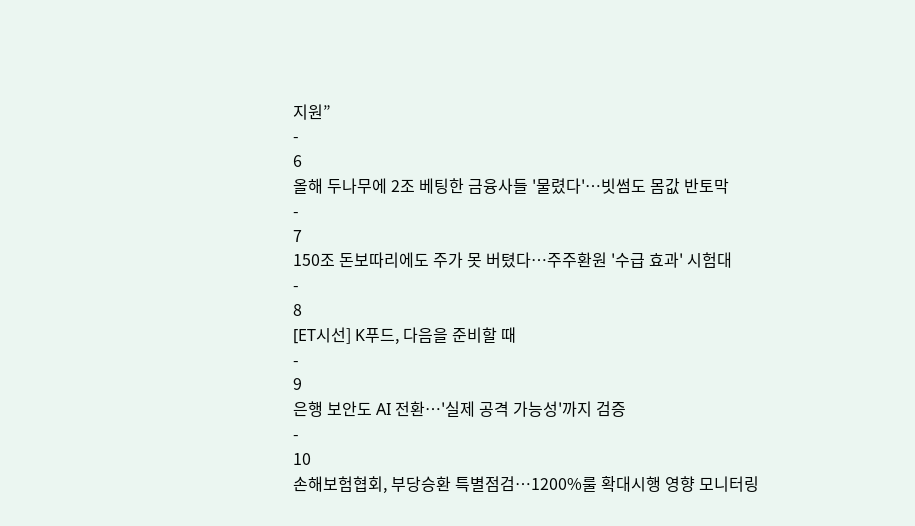지원”
-
6
올해 두나무에 2조 베팅한 금융사들 '물렸다'…빗썸도 몸값 반토막
-
7
150조 돈보따리에도 주가 못 버텼다…주주환원 '수급 효과' 시험대
-
8
[ET시선] K푸드, 다음을 준비할 때
-
9
은행 보안도 AI 전환…'실제 공격 가능성'까지 검증
-
10
손해보험협회, 부당승환 특별점검…1200%룰 확대시행 영향 모니터링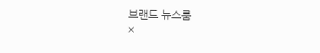브랜드 뉴스룸
×